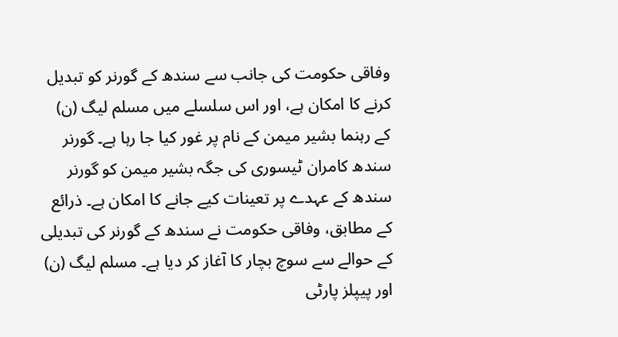وفاقی حکومت کی جانب سے سندھ کے گورنر کو تبدیل کرنے کا امکان ہے، اور اس سلسلے میں مسلم لیگ (ن) کے رہنما بشیر میمن کے نام پر غور کیا جا رہا ہے۔ گورنر سندھ کامران ٹیسوری کی جگہ بشیر میمن کو گورنر سندھ کے عہدے پر تعینات کیے جانے کا امکان ہے۔ ذرائع کے مطابق، وفاقی حکومت نے سندھ کے گورنر کی تبدیلی کے حوالے سے سوچ بچار کا آغاز کر دیا ہے۔ مسلم لیگ (ن) اور پیپلز پارٹی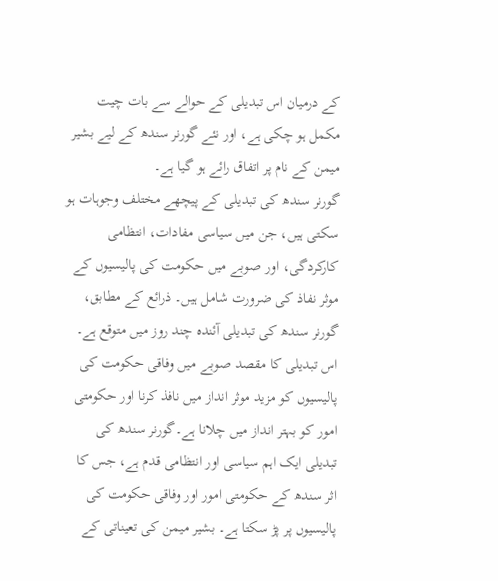کے درمیان اس تبدیلی کے حوالے سے بات چیت مکمل ہو چکی ہے، اور نئے گورنر سندھ کے لیے بشیر میمن کے نام پر اتفاق رائے ہو گیا ہے۔
گورنر سندھ کی تبدیلی کے پیچھے مختلف وجوہات ہو سکتی ہیں، جن میں سیاسی مفادات، انتظامی کارکردگی، اور صوبے میں حکومت کی پالیسیوں کے موثر نفاذ کی ضرورت شامل ہیں۔ ذرائع کے مطابق، گورنر سندھ کی تبدیلی آئندہ چند روز میں متوقع ہے۔ اس تبدیلی کا مقصد صوبے میں وفاقی حکومت کی پالیسیوں کو مزید موثر انداز میں نافذ کرنا اور حکومتی امور کو بہتر انداز میں چلانا ہے۔گورنر سندھ کی تبدیلی ایک اہم سیاسی اور انتظامی قدم ہے، جس کا اثر سندھ کے حکومتی امور اور وفاقی حکومت کی پالیسیوں پر پڑ سکتا ہے۔ بشیر میمن کی تعیناتی کے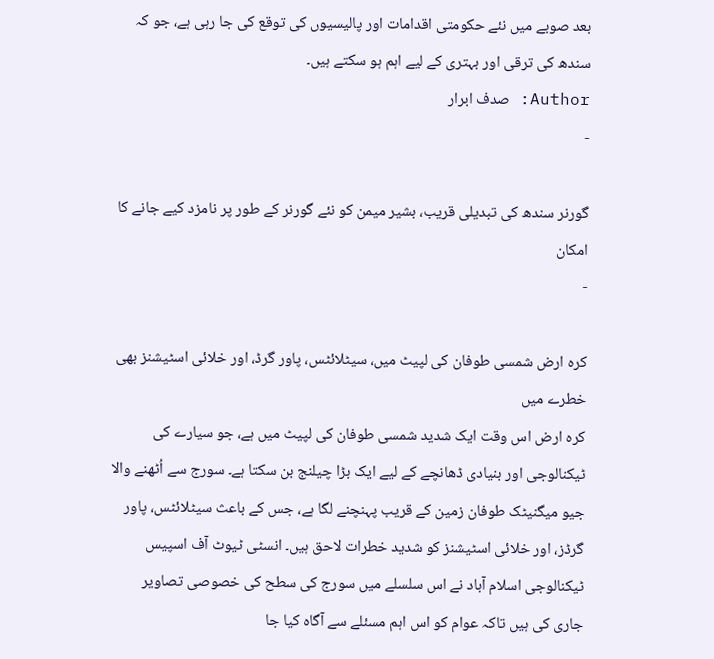بعد صوبے میں نئے حکومتی اقدامات اور پالیسیوں کی توقع کی جا رہی ہے، جو کہ سندھ کی ترقی اور بہتری کے لیے اہم ہو سکتے ہیں۔
Author: صدف ابرار
-

گورنر سندھ کی تبدیلی قریب، بشیر میمن کو نئے گورنر کے طور پر نامزد کیے جانے کا امکان
-

کرہ ارض شمسی طوفان کی لپیٹ میں، سیٹلائٹس، پاور گرڈ، اور خلائی اسٹیشنز بھی خطرے میں
کرہ ارض اس وقت ایک شدید شمسی طوفان کی لپیٹ میں ہے، جو سیارے کی ٹیکنالوجی اور بنیادی ڈھانچے کے لیے ایک بڑا چیلنج بن سکتا ہے۔ سورج سے اُٹھنے والا جیو میگنیٹک طوفان زمین کے قریب پہنچنے لگا ہے، جس کے باعث سیٹلائٹس، پاور گرڈز، اور خلائی اسٹیشنز کو شدید خطرات لاحق ہیں۔ انسٹی ٹیوٹ آف اسپیس ٹیکنالوجی اسلام آباد نے اس سلسلے میں سورج کی سطح کی خصوصی تصاویر جاری کی ہیں تاکہ عوام کو اس اہم مسئلے سے آگاہ کیا جا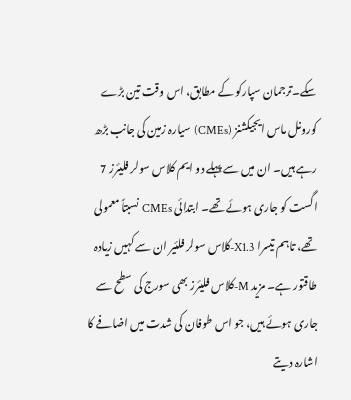سکے۔ترجمان سپارکو کے مطابق، اس وقت تین بڑے کورونل ماس ایجیکشنز (CMEs) سیارہ زمین کی جانب بڑھ رہے ہیں۔ ان میں سے پہلے دو ایم کلاس سولر فلیئرز 7 اگست کو جاری ہوئے تھے۔ ابتدائی CMEs نسبتاً معمولی تھے، تاہم تیسرا X1.3-کلاس سولر فلئیر ان سے کہیں زیادہ طاقتور ہے۔ مزید M-کلاس فلیئرز بھی سورج کی سطح سے جاری ہوئے ہیں، جو اس طوفان کی شدت میں اضافے کا اشارہ دیتے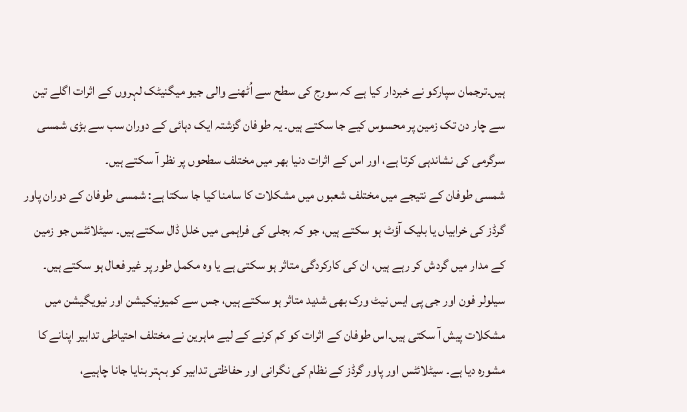ہیں۔ترجمان سپارکو نے خبردار کیا ہے کہ سورج کی سطح سے اُٹھنے والی جیو میگنیٹک لہروں کے اثرات اگلے تین سے چار دن تک زمین پر محسوس کیے جا سکتے ہیں۔ یہ طوفان گزشتہ ایک دہائی کے دوران سب سے بڑی شمسی سرگرمی کی نشاندہی کرتا ہے، اور اس کے اثرات دنیا بھر میں مختلف سطحوں پر نظر آ سکتے ہیں۔
شمسی طوفان کے نتیجے میں مختلف شعبوں میں مشکلات کا سامنا کیا جا سکتا ہے: شمسی طوفان کے دوران پاور گرڈز کی خرابیاں یا بلیک آؤٹ ہو سکتے ہیں، جو کہ بجلی کی فراہمی میں خلل ڈال سکتے ہیں۔ سیٹلائٹس جو زمین کے مدار میں گردش کر رہے ہیں، ان کی کارکردگی متاثر ہو سکتی ہے یا وہ مکمل طور پر غیر فعال ہو سکتے ہیں۔ سیلولر فون اور جی پی ایس نیٹ ورک بھی شدید متاثر ہو سکتے ہیں، جس سے کمیونیکیشن اور نیویگیشن میں مشکلات پیش آ سکتی ہیں۔اس طوفان کے اثرات کو کم کرنے کے لیے ماہرین نے مختلف احتیاطی تدابیر اپنانے کا مشورہ دیا ہے۔ سیٹلائٹس اور پاور گرڈز کے نظام کی نگرانی اور حفاظتی تدابیر کو بہتر بنایا جانا چاہیے،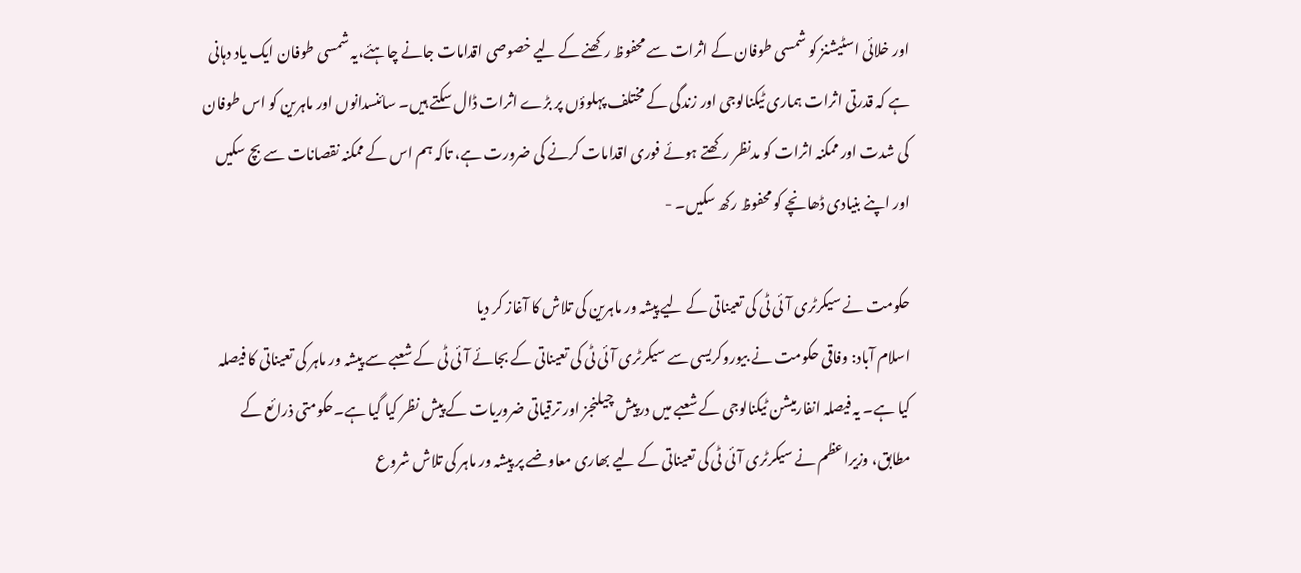اور خلائی اسٹیشنز کو شمسی طوفان کے اثرات سے محفوظ رکھنے کے لیے خصوصی اقدامات جانے چاہئے،یہ شمسی طوفان ایک یاد دہانی ہے کہ قدرتی اثرات ہماری ٹیکنالوجی اور زندگی کے مختلف پہلوؤں پر بڑے اثرات ڈال سکتے ہیں۔ سائنسدانوں اور ماہرین کو اس طوفان کی شدت اور ممکنہ اثرات کو مدنظر رکھتے ہوئے فوری اقدامات کرنے کی ضرورت ہے، تاکہ ہم اس کے ممکنہ نقصانات سے بچ سکیں اور اپنے بنیادی ڈھانچے کو محفوظ رکھ سکیں۔ -

حکومت نے سیکرٹری آئی ٹی کی تعیناتی کے لیے پیشہ ور ماہرین کی تلاش کا آغاز کر دیا
اسلام آباد: وفاقی حکومت نے بیوروکریسی سے سیکرٹری آئی ٹی کی تعیناتی کے بجائے آئی ٹی کے شعبے سے پیشہ ور ماہر کی تعیناتی کا فیصلہ کیا ہے۔ یہ فیصلہ انفارمیشن ٹیکنالوجی کے شعبے میں درپیش چیلنجز اور ترقیاتی ضروریات کے پیش نظر کیا گیا ہے۔حکومتی ذرائع کے مطابق، وزیراعظم نے سیکرٹری آئی ٹی کی تعیناتی کے لیے بھاری معاوضے پر پیشہ ور ماہر کی تلاش شروع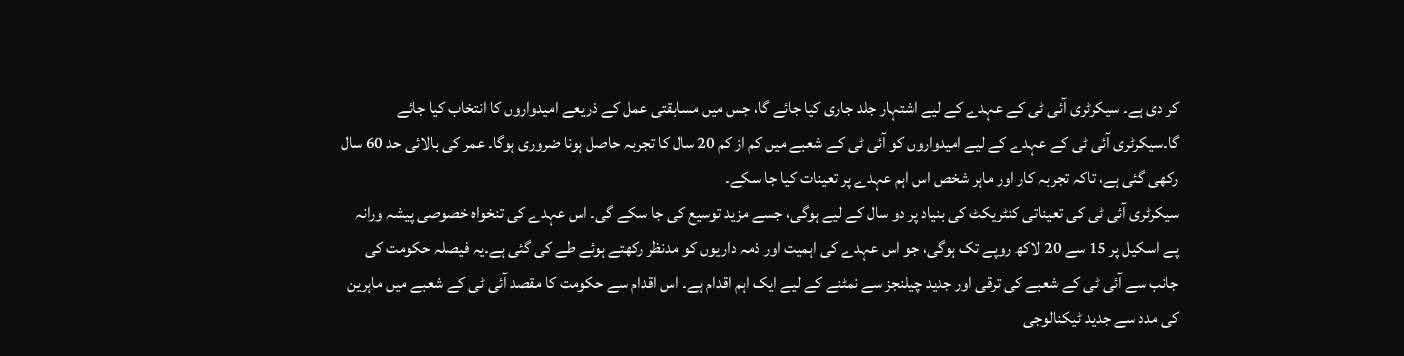کر دی ہے۔ سیکرٹری آئی ٹی کے عہدے کے لیے اشتہار جلد جاری کیا جائے گا، جس میں مسابقتی عمل کے ذریعے امیدواروں کا انتخاب کیا جائے گا۔سیکرٹری آئی ٹی کے عہدے کے لیے امیدواروں کو آئی ٹی کے شعبے میں کم از کم 20 سال کا تجربہ حاصل ہونا ضروری ہوگا۔ عمر کی بالائی حد 60 سال رکھی گئی ہے، تاکہ تجربہ کار اور ماہر شخص اس اہم عہدے پر تعینات کیا جا سکے۔
سیکرٹری آئی ٹی کی تعیناتی کنٹریکٹ کی بنیاد پر دو سال کے لیے ہوگی، جسے مزید توسیع کی جا سکے گی۔ اس عہدے کی تنخواہ خصوصی پیشہ ورانہ پے اسکیل پر 15 سے 20 لاکھ روپے تک ہوگی، جو اس عہدے کی اہمیت اور ذمہ داریوں کو مدنظر رکھتے ہوئے طے کی گئی ہے۔یہ فیصلہ حکومت کی جانب سے آئی ٹی کے شعبے کی ترقی اور جدید چیلنجز سے نمٹنے کے لیے ایک اہم اقدام ہے۔ اس اقدام سے حکومت کا مقصد آئی ٹی کے شعبے میں ماہرین کی مدد سے جدید ٹیکنالوجی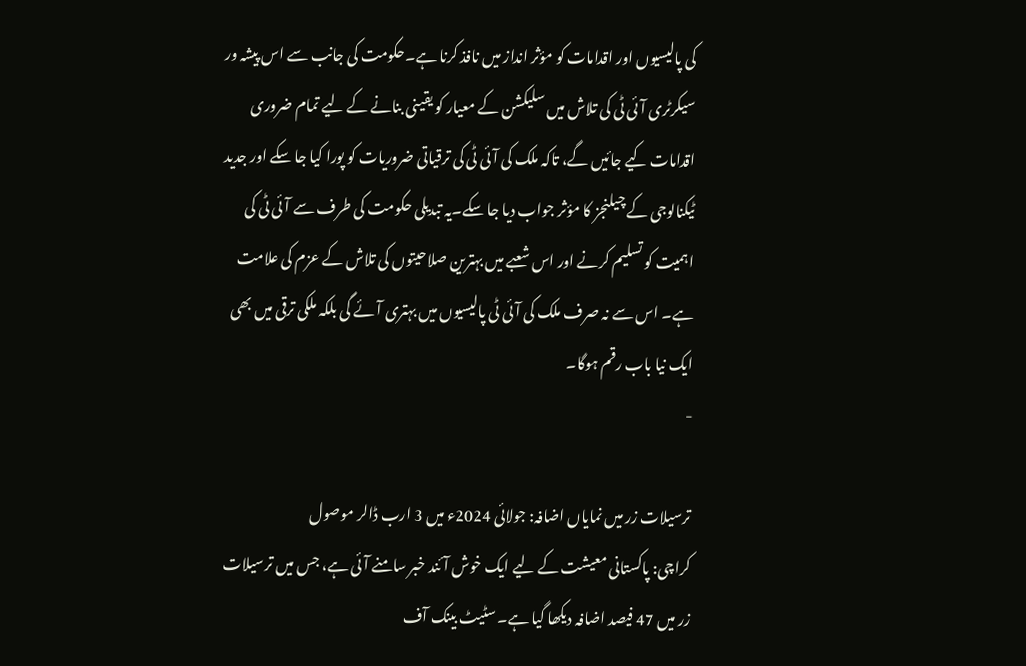کی پالیسیوں اور اقدامات کو مؤثر انداز میں نافذ کرنا ہے۔حکومت کی جانب سے اس پیشہ ور سیکرٹری آئی ٹی کی تلاش میں سلیکشن کے معیار کو یقینی بنانے کے لیے تمام ضروری اقدامات کیے جائیں گے، تاکہ ملک کی آئی ٹی کی ترقیاتی ضروریات کو پورا کیا جا سکے اور جدید ٹیکنالوجی کے چیلنجز کا مؤثر جواب دیا جا سکے۔یہ تبدیلی حکومت کی طرف سے آئی ٹی کی اہمیت کو تسلیم کرنے اور اس شعبے میں بہترین صلاحیتوں کی تلاش کے عزم کی علامت ہے۔ اس سے نہ صرف ملک کی آئی ٹی پالیسیوں میں بہتری آئے گی بلکہ ملکی ترقی میں بھی ایک نیا باب رقم ہوگا۔
-

ترسیلات زر میں نمایاں اضافہ: جولائی 2024ء میں 3 ارب ڈالر موصول
کراچی: پاکستانی معیشت کے لیے ایک خوش آئند خبر سامنے آئی ہے، جس میں ترسیلات زر میں 47 فیصد اضافہ دیکھا گیا ہے۔ سٹیٹ بینک آف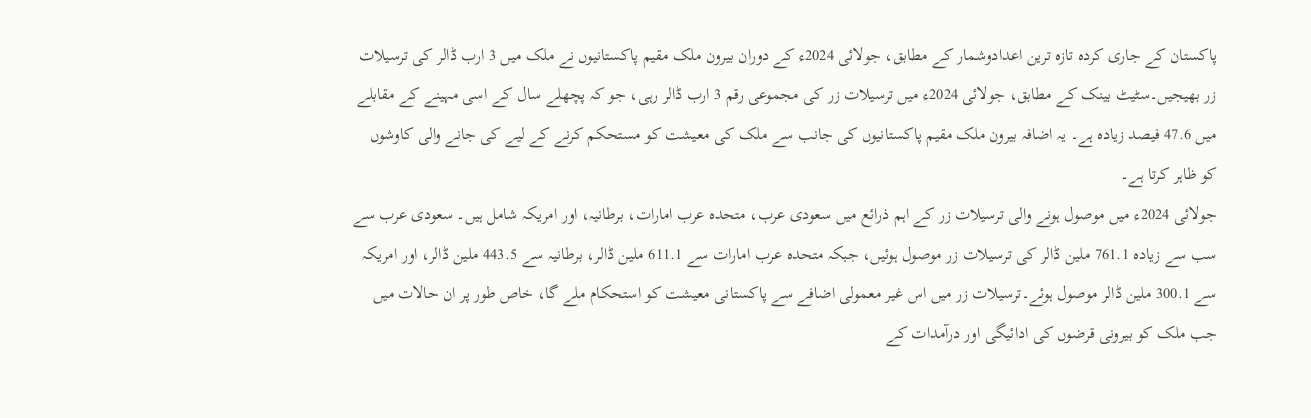پاکستان کے جاری کردہ تازہ ترین اعدادوشمار کے مطابق، جولائی 2024ء کے دوران بیرون ملک مقیم پاکستانیوں نے ملک میں 3 ارب ڈالر کی ترسیلات زر بھیجیں۔سٹیٹ بینک کے مطابق، جولائی 2024ء میں ترسیلات زر کی مجموعی رقم 3 ارب ڈالر رہی، جو کہ پچھلے سال کے اسی مہینے کے مقابلے میں 47.6 فیصد زیادہ ہے۔ یہ اضافہ بیرون ملک مقیم پاکستانیوں کی جانب سے ملک کی معیشت کو مستحکم کرنے کے لیے کی جانے والی کاوشوں کو ظاہر کرتا ہے۔
جولائی 2024ء میں موصول ہونے والی ترسیلات زر کے اہم ذرائع میں سعودی عرب، متحدہ عرب امارات، برطانیہ، اور امریکہ شامل ہیں۔ سعودی عرب سے سب سے زیادہ 761.1 ملین ڈالر کی ترسیلات زر موصول ہوئیں، جبکہ متحدہ عرب امارات سے 611.1 ملین ڈالر، برطانیہ سے 443.5 ملین ڈالر، اور امریکہ سے 300.1 ملین ڈالر موصول ہوئے۔ترسیلات زر میں اس غیر معمولی اضافے سے پاکستانی معیشت کو استحکام ملے گا، خاص طور پر ان حالات میں جب ملک کو بیرونی قرضوں کی ادائیگی اور درآمدات کے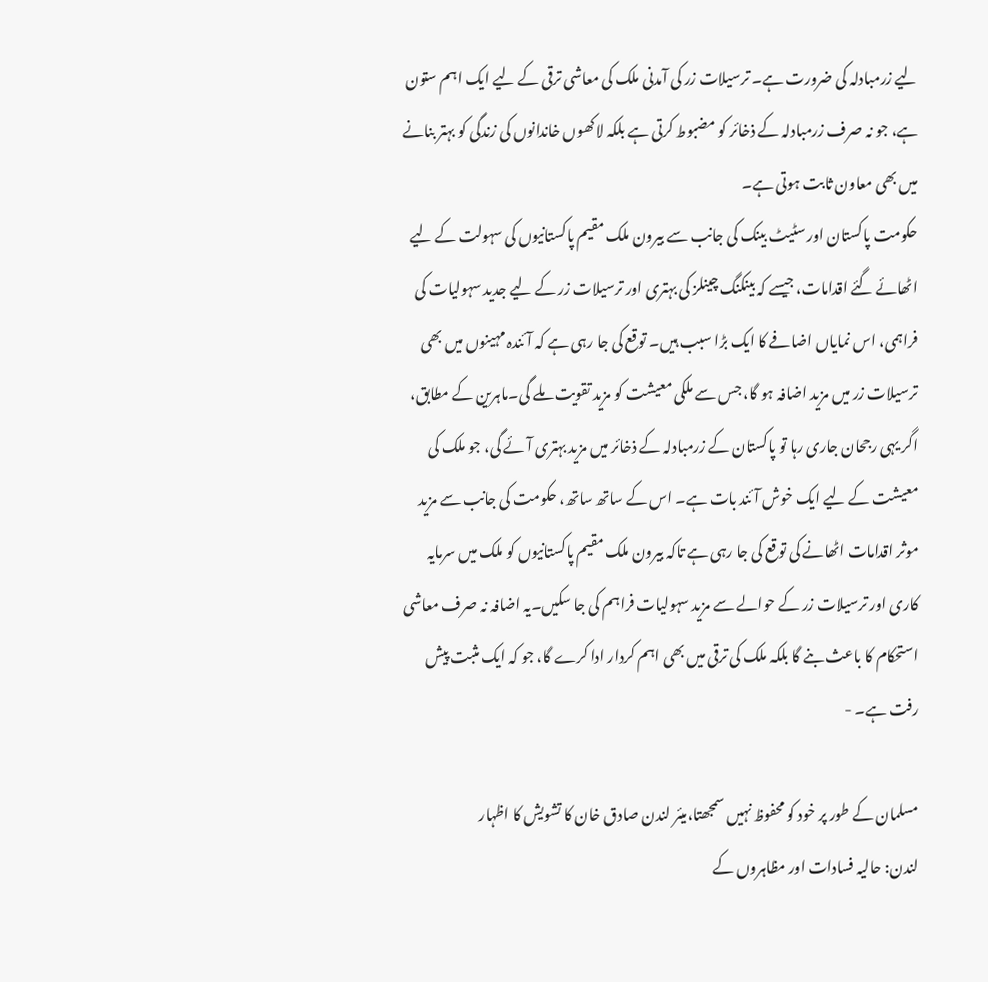لیے زرمبادلہ کی ضرورت ہے۔ ترسیلات زر کی آمدنی ملک کی معاشی ترقی کے لیے ایک اہم ستون ہے، جو نہ صرف زرمبادلہ کے ذخائر کو مضبوط کرتی ہے بلکہ لاکھوں خاندانوں کی زندگی کو بہتر بنانے میں بھی معاون ثابت ہوتی ہے۔
حکومت پاکستان اور سٹیٹ بینک کی جانب سے بیرون ملک مقیم پاکستانیوں کی سہولت کے لیے اٹھائے گئے اقدامات، جیسے کہ بینکنگ چینلز کی بہتری اور ترسیلات زر کے لیے جدید سہولیات کی فراہمی، اس نمایاں اضافے کا ایک بڑا سبب ہیں۔ توقع کی جا رہی ہے کہ آئندہ مہینوں میں بھی ترسیلات زر میں مزید اضافہ ہو گا، جس سے ملکی معیشت کو مزید تقویت ملے گی۔ماہرین کے مطابق، اگر یہی رجحان جاری رہا تو پاکستان کے زرمبادلہ کے ذخائر میں مزید بہتری آئے گی، جو ملک کی معیشت کے لیے ایک خوش آئند بات ہے۔ اس کے ساتھ ساتھ، حکومت کی جانب سے مزید موثر اقدامات اٹھانے کی توقع کی جا رہی ہے تاکہ بیرون ملک مقیم پاکستانیوں کو ملک میں سرمایہ کاری اور ترسیلات زر کے حوالے سے مزید سہولیات فراہم کی جا سکیں۔یہ اضافہ نہ صرف معاشی استحکام کا باعث بنے گا بلکہ ملک کی ترقی میں بھی اہم کردار ادا کرے گا، جو کہ ایک مثبت پیش رفت ہے۔ -

مسلمان کے طور پر خود کو محفوظ نہیں سمجھتا،میئر لندن صادق خان کا تشویش کا اظہار
لندن: حالیہ فسادات اور مظاہروں کے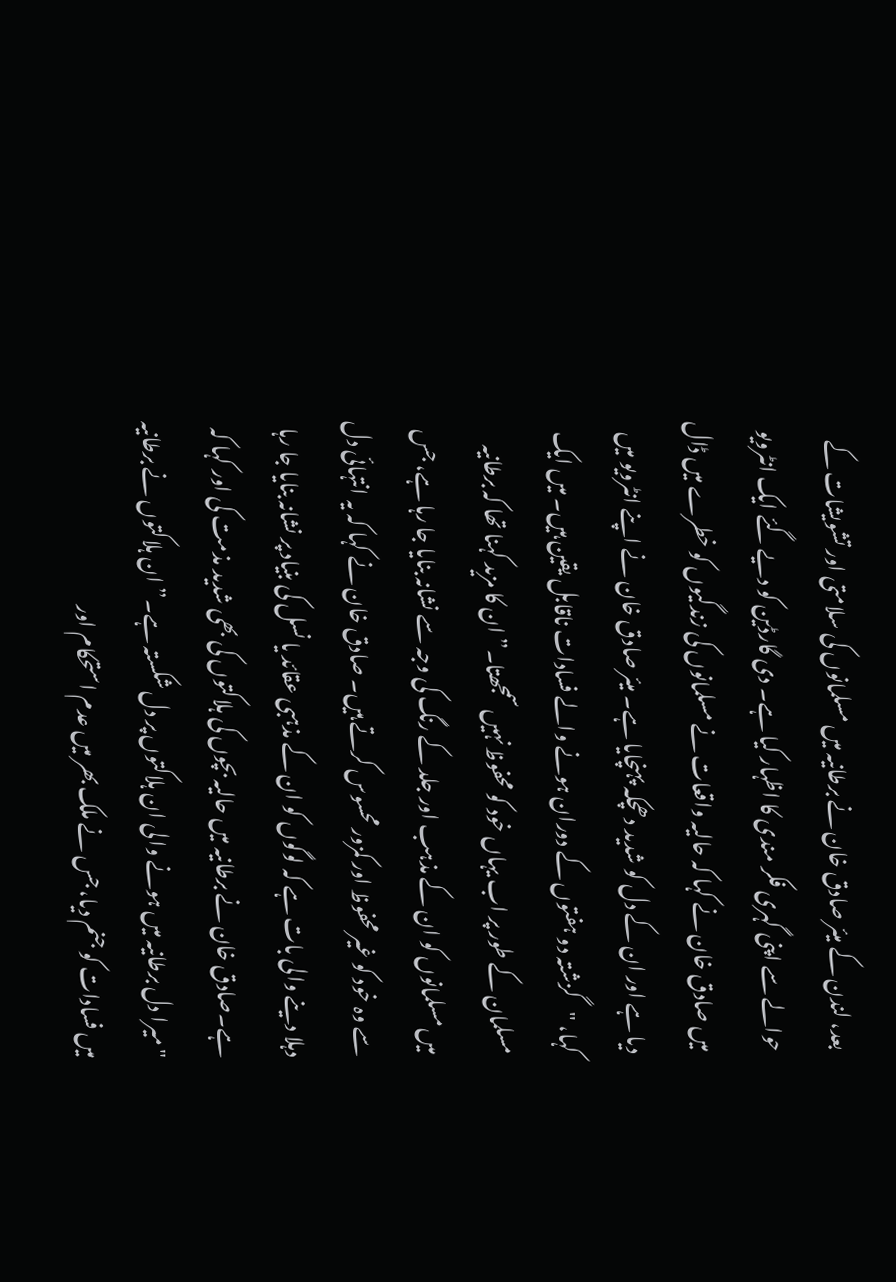بعد، لندن کے میئر صادق خان نے برطانیہ میں مسلمانوں کی سلامتی اور تشویشات کے حوالے سے اپنی گہری فکر مندی کا اظہار کیا ہے۔ دی گارڈین کو دیے گئے ایک انٹرویو میں صادق خان نے کہا کہ حالیہ واقعات نے مسلمانوں کی زندگیوں کو خطرے میں ڈال دیا ہے اور ان کے دل کو شدید دھچکہ پہنچایا ہے۔ میئر صادق خان نے اپنے انٹرویو میں کہا، "گزشتہ دو ہفتوں کے دوران ہونے والے فسادات ناقابل یقین ہیں۔ میں ایک مسلمان کے طور پر اب یہاں خود کو محفوظ نہیں سمجھتا۔” ان کا مزید کہنا تھا کہ برطانیہ میں مسلمانوں کو ان کے مذہب اور جلد کے رنگ کی وجہ سے نشانہ بنایا جا رہا ہے، جس سے وہ خود کو غیر محفوظ اور کمزور محسوس کرتے ہیں۔ صادق خان نے کہا کہ یہ انتہائی دل دہلا دینے والی بات ہے کہ لوگوں کو ان کے مذہبی عقائد یا نسل کی بنیاد پر نشانہ بنایا جا رہا ہے۔صادق خان نے برطانیہ میں حالیہ بچوں کی ہلاکتوں کی بھی شدید مذمت کی اور کہا کہ "میرا دل برطانیہ میں ہونے والی ان ہلاکتوں پر دل شکستہ ہے۔” ان ہلاکتوں نے برطانیہ میں فسادات کو جنم دیا، جس نے ملک بھر میں عدم استحکام اور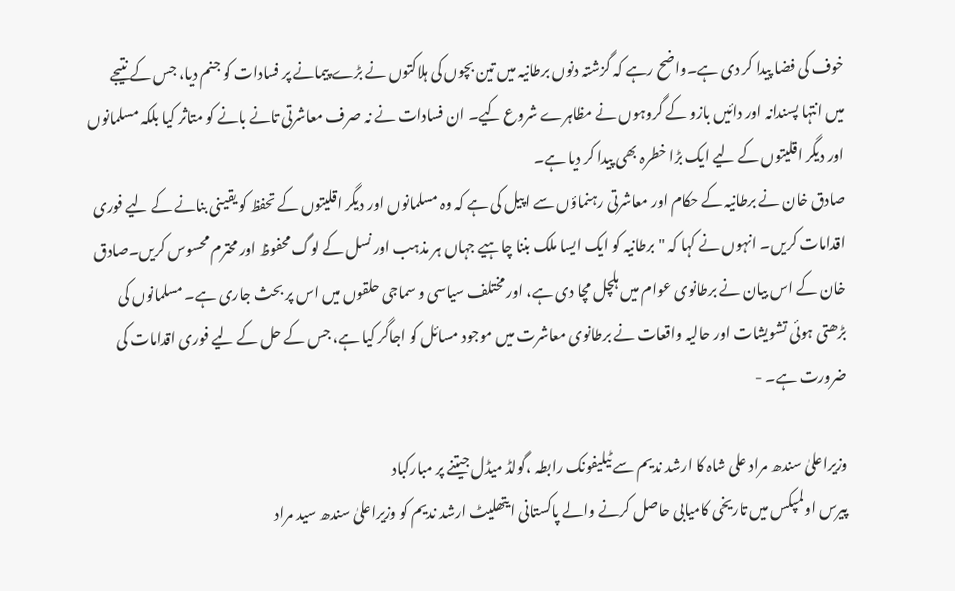خوف کی فضا پیدا کر دی ہے۔واضح رہے کہ گزشتہ دنوں برطانیہ میں تین بچوں کی ہلاکتوں نے بڑے پیمانے پر فسادات کو جنم دیا، جس کے نتیجے میں انتہا پسندانہ اور دائیں بازو کے گروہوں نے مظاہرے شروع کیے۔ ان فسادات نے نہ صرف معاشرتی تانے بانے کو متاثر کیا بلکہ مسلمانوں اور دیگر اقلیتوں کے لیے ایک بڑا خطرہ بھی پیدا کر دیا ہے۔
صادق خان نے برطانیہ کے حکام اور معاشرتی رہنماؤں سے اپیل کی ہے کہ وہ مسلمانوں اور دیگر اقلیتوں کے تحفظ کو یقینی بنانے کے لیے فوری اقدامات کریں۔ انہوں نے کہا کہ "برطانیہ کو ایک ایسا ملک بننا چاہیے جہاں ہر مذہب اور نسل کے لوگ محفوظ اور محترم محسوس کریں۔صادق خان کے اس بیان نے برطانوی عوام میں ہلچل مچا دی ہے، اور مختلف سیاسی و سماجی حلقوں میں اس پر بحث جاری ہے۔ مسلمانوں کی بڑھتی ہوئی تشویشات اور حالیہ واقعات نے برطانوی معاشرت میں موجود مسائل کو اجاگر کیا ہے، جس کے حل کے لیے فوری اقدامات کی ضرورت ہے۔ -

وزیراعلیٰ سندھ مراد علی شاہ کا ارشد ندیم سے ٹیلیفونک رابطہ ،گولڈ میڈل جیتنے پر مبارکباد
پیرس اولمپکس میں تاریخی کامیابی حاصل کرنے والے پاکستانی ایتھلیٹ ارشد ندیم کو وزیراعلیٰ سندھ سید مراد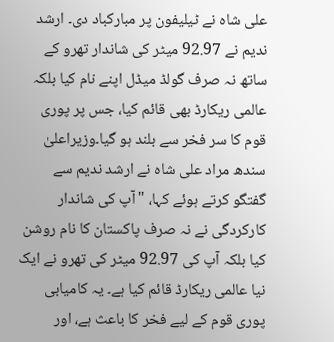علی شاہ نے ٹیلیفون پر مبارکباد دی۔ ارشد ندیم نے 92.97 میٹر کی شاندار تھرو کے ساتھ نہ صرف گولڈ میڈل اپنے نام کیا بلکہ عالمی ریکارڈ بھی قائم کیا، جس پر پوری قوم کا سر فخر سے بلند ہو گیا۔وزیراعلیٰ سندھ مراد علی شاہ نے ارشد ندیم سے گفتگو کرتے ہوئے کہا، "آپ کی شاندار کارکردگی نے نہ صرف پاکستان کا نام روشن کیا بلکہ آپ کی 92.97 میٹر کی تھرو نے ایک نیا عالمی ریکارڈ قائم کیا ہے۔ یہ کامیابی پوری قوم کے لیے فخر کا باعث ہے، اور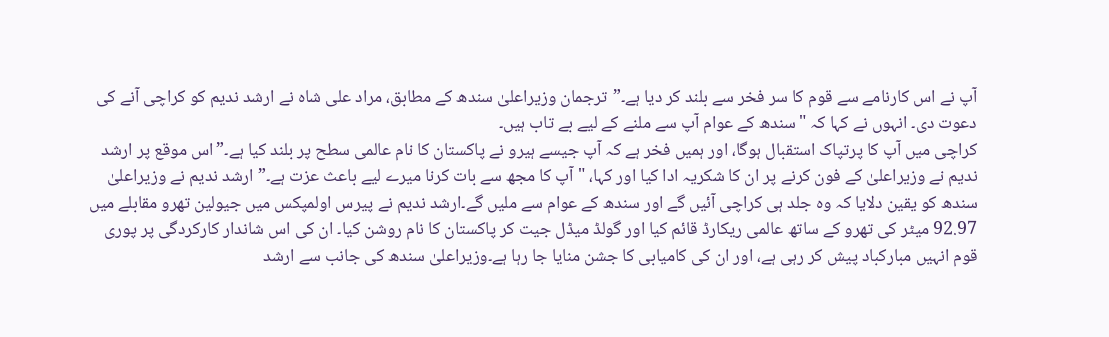آپ نے اس کارنامے سے قوم کا سر فخر سے بلند کر دیا ہے۔”ترجمان وزیراعلیٰ سندھ کے مطابق، مراد علی شاہ نے ارشد ندیم کو کراچی آنے کی دعوت دی۔ انہوں نے کہا کہ "سندھ کے عوام آپ سے ملنے کے لیے بے تاب ہیں۔
کراچی میں آپ کا پرتپاک استقبال ہوگا، اور ہمیں فخر ہے کہ آپ جیسے ہیرو نے پاکستان کا نام عالمی سطح پر بلند کیا ہے۔”اس موقع پر ارشد ندیم نے وزیراعلیٰ کے فون کرنے پر ان کا شکریہ ادا کیا اور کہا، "آپ کا مجھ سے بات کرنا میرے لیے باعث عزت ہے۔” ارشد ندیم نے وزیراعلیٰ سندھ کو یقین دلایا کہ وہ جلد ہی کراچی آئیں گے اور سندھ کے عوام سے ملیں گے۔ارشد ندیم نے پیرس اولمپکس میں جیولین تھرو مقابلے میں 92.97 میٹر کی تھرو کے ساتھ عالمی ریکارڈ قائم کیا اور گولڈ میڈل جیت کر پاکستان کا نام روشن کیا۔ ان کی اس شاندار کارکردگی پر پوری قوم انہیں مبارکباد پیش کر رہی ہے، اور ان کی کامیابی کا جشن منایا جا رہا ہے۔وزیراعلیٰ سندھ کی جانب سے ارشد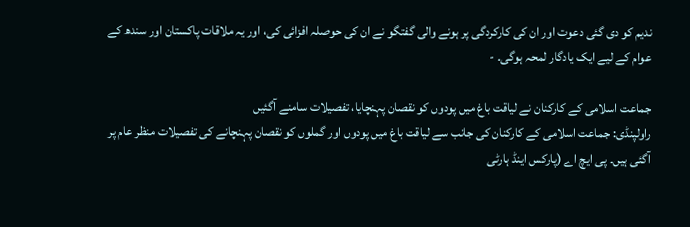ندیم کو دی گئی دعوت اور ان کی کارکردگی پر ہونے والی گفتگو نے ان کی حوصلہ افزائی کی، اور یہ ملاقات پاکستان اور سندھ کے عوام کے لیے ایک یادگار لمحہ ہوگی۔ -

جماعت اسلامی کے کارکنان نے لیاقت باغ میں پودوں کو نقصان پہنچایا، تفصیلات سامنے آگئیں
راولپنڈی: جماعت اسلامی کے کارکنان کی جانب سے لیاقت باغ میں پودوں اور گملوں کو نقصان پہنچانے کی تفصیلات منظر عام پر آگئی ہیں۔ پی ایچ اے (پارکس اینڈ ہارٹی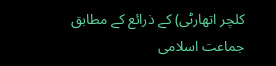کلچر اتھارٹی) کے ذرائع کے مطابق جماعت اسلامی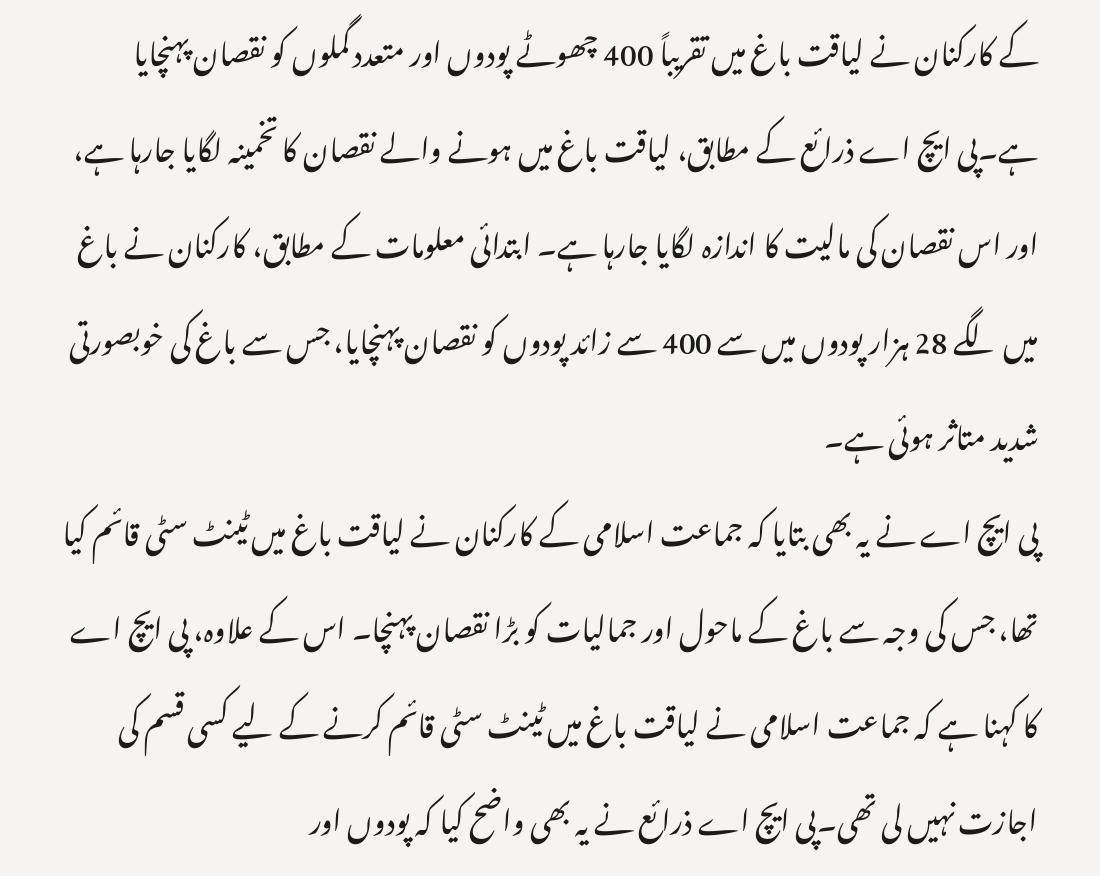کے کارکنان نے لیاقت باغ میں تقریباً 400 چھوٹے پودوں اور متعدد گملوں کو نقصان پہنچایا ہے۔پی ایچ اے ذرائع کے مطابق، لیاقت باغ میں ہونے والے نقصان کا تخمینہ لگایا جارہا ہے، اور اس نقصان کی مالیت کا اندازہ لگایا جارہا ہے۔ ابتدائی معلومات کے مطابق، کارکنان نے باغ میں لگے 28 ہزار پودوں میں سے 400 سے زائد پودوں کو نقصان پہنچایا، جس سے باغ کی خوبصورتی شدید متاثر ہوئی ہے۔
پی ایچ اے نے یہ بھی بتایا کہ جماعت اسلامی کے کارکنان نے لیاقت باغ میں ٹینٹ سٹی قائم کیا تھا، جس کی وجہ سے باغ کے ماحول اور جمالیات کو بڑا نقصان پہنچا۔ اس کے علاوہ، پی ایچ اے کا کہنا ہے کہ جماعت اسلامی نے لیاقت باغ میں ٹینٹ سٹی قائم کرنے کے لیے کسی قسم کی اجازت نہیں لی تھی۔پی ایچ اے ذرائع نے یہ بھی واضح کیا کہ پودوں اور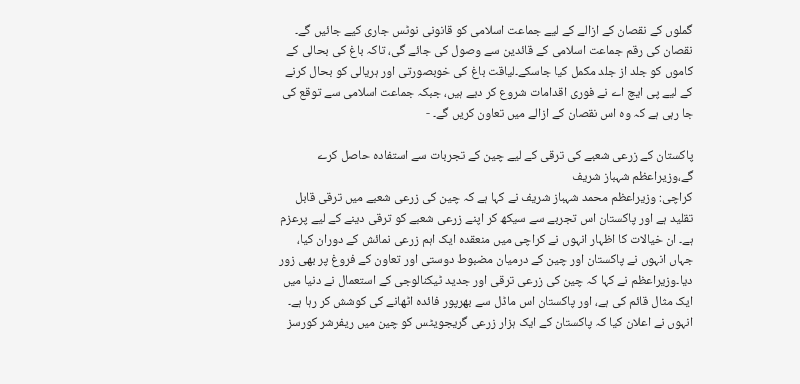گملوں کے نقصان کے ازالے کے لیے جماعت اسلامی کو قانونی نوٹس جاری کیے جائیں گے۔ نقصان کی رقم جماعت اسلامی کے قائدین سے وصول کی جائے گی، تاکہ باغ کی بحالی کے کاموں کو جلد از جلد مکمل کیا جاسکے۔لیاقت باغ کی خوبصورتی اور ہریالی کو بحال کرنے کے لیے پی ایچ اے نے فوری اقدامات شروع کر دیے ہیں، جبکہ جماعت اسلامی سے توقع کی جا رہی ہے کہ وہ اس نقصان کے ازالے میں تعاون کریں گے۔ -

پاکستان کے زرعی شعبے کی ترقی کے لیے چین کے تجربات سے استفادہ حاصل کرے گے،وزیراعظم شہباز شریف
کراچی: وزیراعظم محمد شہباز شریف نے کہا ہے کہ چین کی زرعی شعبے میں ترقی قابل تقلید ہے اور پاکستان اس تجربے سے سیکھ کر اپنے زرعی شعبے کو ترقی دینے کے لیے پرعزم ہے۔ ان خیالات کا اظہار انہوں نے کراچی میں منعقدہ ایک اہم زرعی نمائش کے دوران کیا، جہاں انہوں نے پاکستان اور چین کے درمیان مضبوط دوستی اور تعاون کے فروغ پر بھی زور دیا۔وزیراعظم نے کہا کہ چین کی زرعی ترقی اور جدید ٹیکنالوجی کے استعمال نے دنیا میں ایک مثال قائم کی ہے، اور پاکستان اس ماڈل سے بھرپور فائدہ اٹھانے کی کوشش کر رہا ہے۔ انہوں نے اعلان کیا کہ پاکستان کے ایک ہزار زرعی گریجویٹس کو چین میں ریفرشر کورسز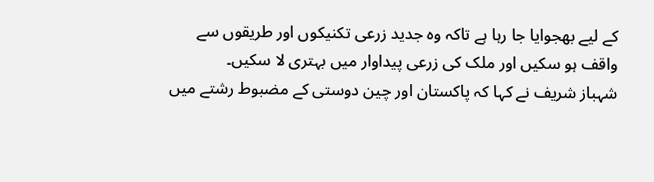کے لیے بھجوایا جا رہا ہے تاکہ وہ جدید زرعی تکنیکوں اور طریقوں سے واقف ہو سکیں اور ملک کی زرعی پیداوار میں بہتری لا سکیں۔
شہباز شریف نے کہا کہ پاکستان اور چین دوستی کے مضبوط رشتے میں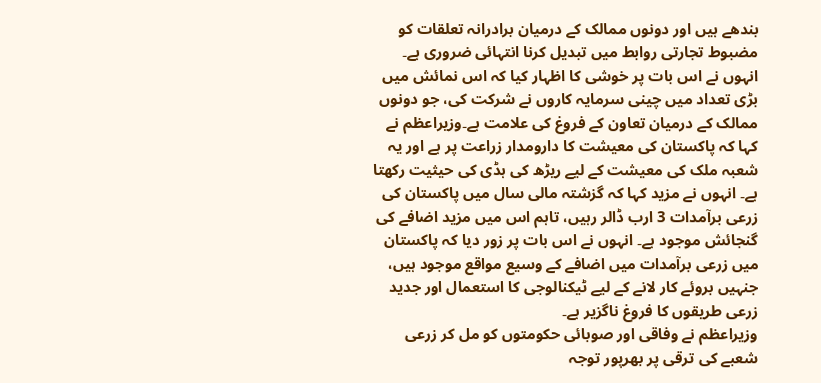بندھے ہیں اور دونوں ممالک کے درمیان برادرانہ تعلقات کو مضبوط تجارتی روابط میں تبدیل کرنا انتہائی ضروری ہے۔ انہوں نے اس بات پر خوشی کا اظہار کیا کہ اس نمائش میں بڑی تعداد میں چینی سرمایہ کاروں نے شرکت کی، جو دونوں ممالک کے درمیان تعاون کے فروغ کی علامت ہے۔وزیراعظم نے کہا کہ پاکستان کی معیشت کا دارومدار زراعت پر ہے اور یہ شعبہ ملک کی معیشت کے لیے ریڑھ کی ہڈی کی حیثیت رکھتا ہے۔ انہوں نے مزید کہا کہ گزشتہ مالی سال میں پاکستان کی زرعی برآمدات 3 ارب ڈالر رہیں، تاہم اس میں مزید اضافے کی گنجائش موجود ہے۔ انہوں نے اس بات پر زور دیا کہ پاکستان میں زرعی برآمدات میں اضافے کے وسیع مواقع موجود ہیں، جنہیں بروئے کار لانے کے لیے ٹیکنالوجی کا استعمال اور جدید زرعی طریقوں کا فروغ ناگزیر ہے۔
وزیراعظم نے وفاقی اور صوبائی حکومتوں کو مل کر زرعی شعبے کی ترقی پر بھرپور توجہ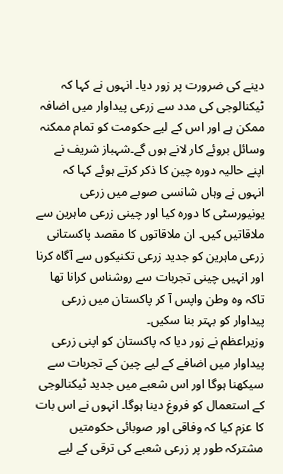دینے کی ضرورت پر زور دیا۔ انہوں نے کہا کہ ٹیکنالوجی کی مدد سے زرعی پیداوار میں اضافہ ممکن ہے اور اس کے لیے حکومت کو تمام ممکنہ وسائل بروئے کار لانے ہوں گے۔شہباز شریف نے اپنے حالیہ دورہ چین کا ذکر کرتے ہوئے کہا کہ انہوں نے وہاں شانسی صوبے میں زرعی یونیورسٹی کا دورہ کیا اور چینی زرعی ماہرین سے ملاقاتیں کیں۔ ان ملاقاتوں کا مقصد پاکستانی زرعی ماہرین کو جدید زرعی تکنیکوں سے آگاہ کرنا اور انہیں چینی تجربات سے روشناس کرانا تھا تاکہ وہ وطن واپس آ کر پاکستان میں زرعی پیداوار کو بہتر بنا سکیں۔
وزیراعظم نے زور دیا کہ پاکستان کو اپنی زرعی پیداوار میں اضافے کے لیے چین کے تجربات سے سیکھنا ہوگا اور اس شعبے میں جدید ٹیکنالوجی کے استعمال کو فروغ دینا ہوگا۔ انہوں نے اس بات کا عزم کیا کہ وفاقی اور صوبائی حکومتیں مشترکہ طور پر زرعی شعبے کی ترقی کے لیے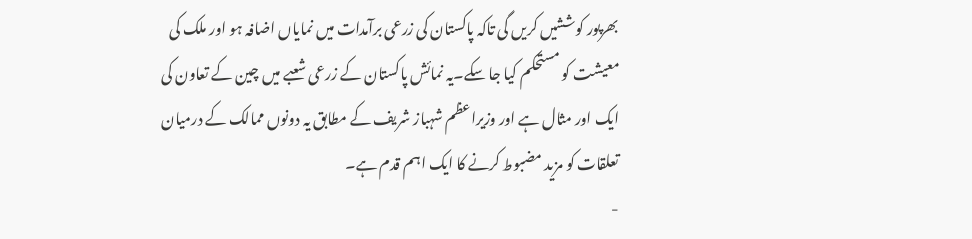بھرپور کوششیں کریں گی تاکہ پاکستان کی زرعی برآمدات میں نمایاں اضافہ ہو اور ملک کی معیشت کو مستحکم کیا جا سکے۔یہ نمائش پاکستان کے زرعی شعبے میں چین کے تعاون کی ایک اور مثال ہے اور وزیراعظم شہباز شریف کے مطابق یہ دونوں ممالک کے درمیان تعلقات کو مزید مضبوط کرنے کا ایک اہم قدم ہے۔
-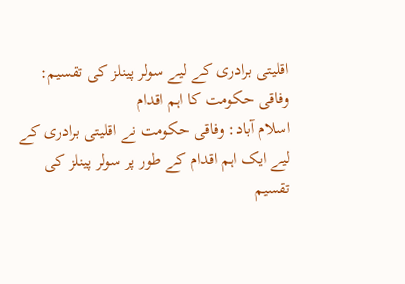اقلیتی برادری کے لیے سولر پینلز کی تقسیم: وفاقی حکومت کا اہم اقدام
اسلام آباد: وفاقی حکومت نے اقلیتی برادری کے لیے ایک اہم اقدام کے طور پر سولر پینلز کی تقسیم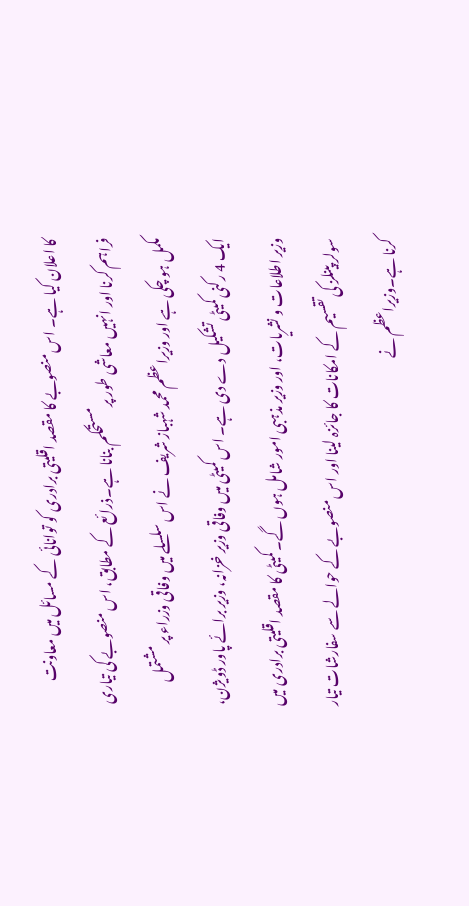کا اعلان کیا ہے۔ اس منصوبے کا مقصد اقلیتی برادری کو توانائی کے مسائل میں معاونت فراہم کرنا اور انہیں معاشی طور پر مستحکم بنانا ہے۔ذرائع کے مطابق، اس منصوبے کی تیاری مکمل ہو چکی ہے اور وزیراعظم محمد شہباز شریف نے اس سلسلے میں وفاقی وزراء پر مشتمل ایک 4 رکنی کمیٹی تشکیل دے دی ہے۔ اس کمیٹی میں وفاقی وزیر خزانہ، وزیر برائے پاور ڈویژن، وزیر اطلاعات و نشریات، اور وزیر مذہبی امور شامل ہوں گے۔ کمیٹی کا مقصد اقلیتی برادری میں سولر پینلز کی تقسیم کے امکانات کا جائزہ لینا اور اس منصوبے کے حوالے سے سفارشات تیار کرنا ہے۔وزیراعظم نے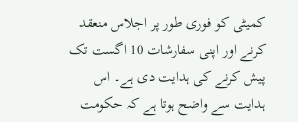کمیٹی کو فوری طور پر اجلاس منعقد کرنے اور اپنی سفارشات 10 اگست تک پیش کرنے کی ہدایت دی ہے۔ اس ہدایت سے واضح ہوتا ہے کہ حکومت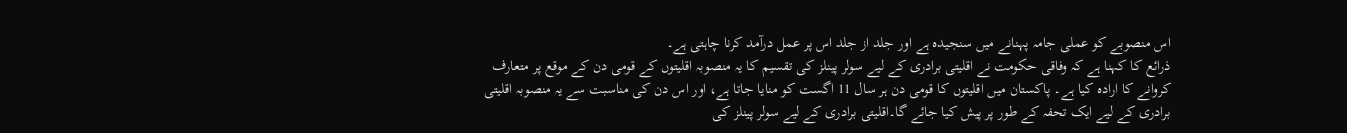اس منصوبے کو عملی جامہ پہنانے میں سنجیدہ ہے اور جلد از جلد اس پر عمل درآمد کرنا چاہتی ہے۔
ذرائع کا کہنا ہے کہ وفاقی حکومت نے اقلیتی برادری کے لیے سولر پینلز کی تقسیم کا یہ منصوبہ اقلیتوں کے قومی دن کے موقع پر متعارف کروانے کا ارادہ کیا ہے۔ پاکستان میں اقلیتوں کا قومی دن ہر سال 11 اگست کو منایا جاتا ہے، اور اس دن کی مناسبت سے یہ منصوبہ اقلیتی برادری کے لیے ایک تحفہ کے طور پر پیش کیا جائے گا۔اقلیتی برادری کے لیے سولر پینلز کی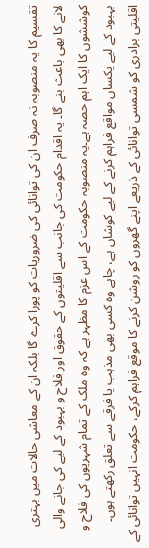تقسیم کا یہ منصوبہ نہ صرف ان کی توانائی کی ضروریات کو پورا کرے گا بلکہ ان کے معاشی حالات میں بہتری لانے کا بھی باعث بنے گا۔ یہ اقدام حکومت کی جانب سے اقلیتوں کے حقوق اور فلاح و بہبود کے لیے کی جانے والی کوششوں کا ایک اہم حصہ ہے۔یہ منصوبہ حکومت کے اس عزم کا مظہر ہے کہ وہ ملک کے تمام شہریوں کی فلاح و بہبود کے لیے یکساں مواقع فراہم کرنے کے لیے کوشاں ہے، چاہے وہ کسی بھی مذہب یا فرقے سے تعلق رکھتے ہوں۔ اقلیتی برادری کو شمسی توانائی کے ذریعے اپنے گھروں کو روشن کرنے کا موقع فراہم کرکے، حکومت انہیں توانائی کے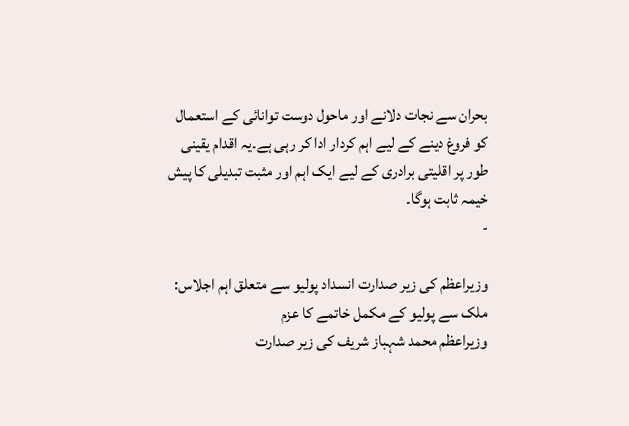بحران سے نجات دلانے اور ماحول دوست توانائی کے استعمال کو فروغ دینے کے لیے اہم کردار ادا کر رہی ہے۔یہ اقدام یقینی طور پر اقلیتی برادری کے لیے ایک اہم اور مثبت تبدیلی کا پیش خیمہ ثابت ہوگا۔
-

وزیراعظم کی زیر صدارت انسداد پولیو سے متعلق اہم اجلاس: ملک سے پولیو کے مکمل خاتمے کا عزم
وزیراعظم محمد شہباز شریف کی زیر صدارت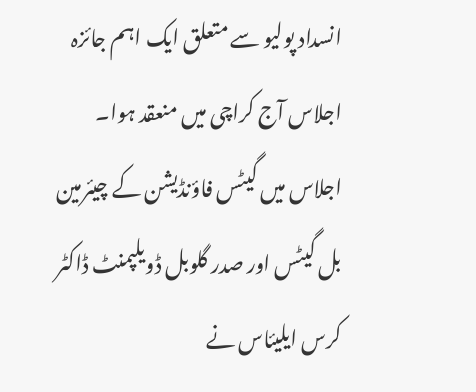انسداد پولیو سے متعلق ایک اہم جائزہ اجلاس آج کراچی میں منعقد ہوا۔ اجلاس میں گیٹس فاؤنڈیشن کے چیئرمین بل گیٹس اور صدر گلوبل ڈویلپمنٹ ڈاکٹر کرس ایلیئاس نے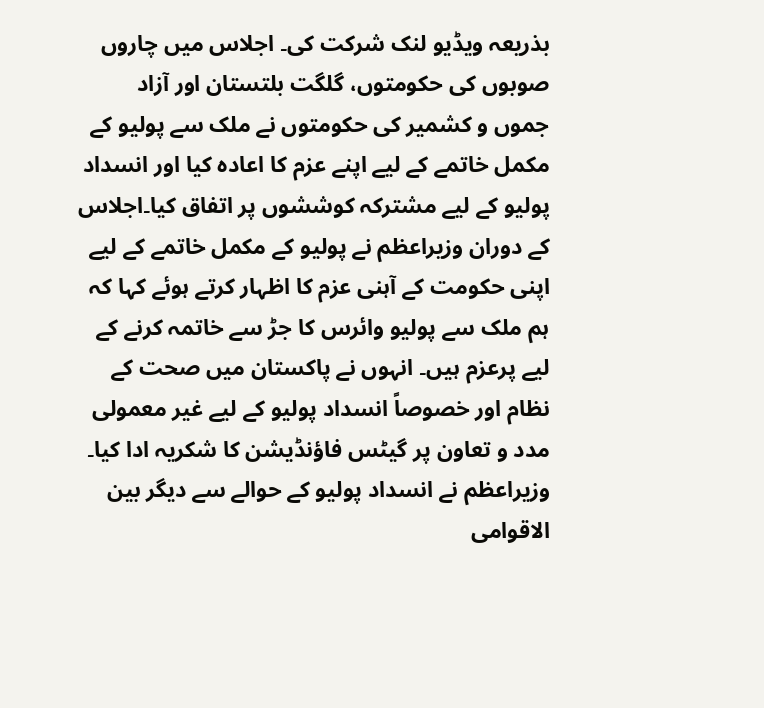بذریعہ ویڈیو لنک شرکت کی۔ اجلاس میں چاروں صوبوں کی حکومتوں، گلگت بلتستان اور آزاد جموں و کشمیر کی حکومتوں نے ملک سے پولیو کے مکمل خاتمے کے لیے اپنے عزم کا اعادہ کیا اور انسداد پولیو کے لیے مشترکہ کوششوں پر اتفاق کیا۔اجلاس کے دوران وزیراعظم نے پولیو کے مکمل خاتمے کے لیے اپنی حکومت کے آہنی عزم کا اظہار کرتے ہوئے کہا کہ ہم ملک سے پولیو وائرس کا جڑ سے خاتمہ کرنے کے لیے پرعزم ہیں۔ انہوں نے پاکستان میں صحت کے نظام اور خصوصاً انسداد پولیو کے لیے غیر معمولی مدد و تعاون پر گیٹس فاؤنڈیشن کا شکریہ ادا کیا۔
وزیراعظم نے انسداد پولیو کے حوالے سے دیگر بین الاقوامی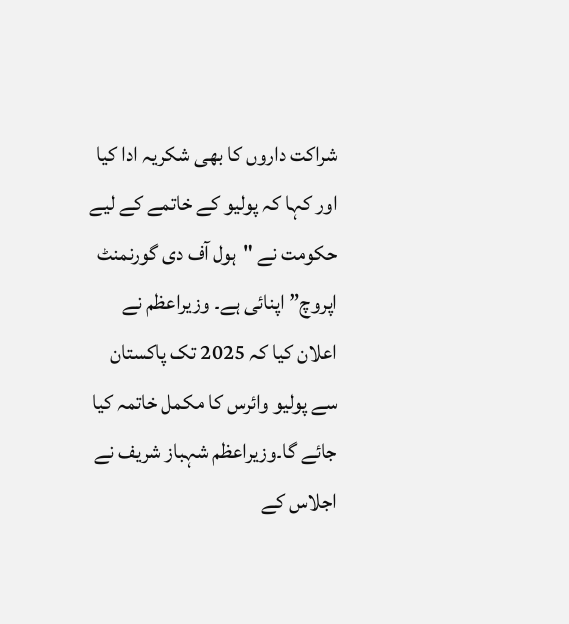شراکت داروں کا بھی شکریہ ادا کیا اور کہا کہ پولیو کے خاتمے کے لیے حکومت نے "ہول آف دی گورنمنٹ اپروچ” اپنائی ہے۔ وزیراعظم نے اعلان کیا کہ 2025 تک پاکستان سے پولیو وائرس کا مکمل خاتمہ کیا جائے گا۔وزیراعظم شہباز شریف نے اجلاس کے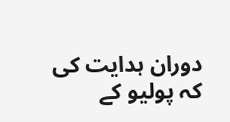دوران ہدایت کی کہ پولیو کے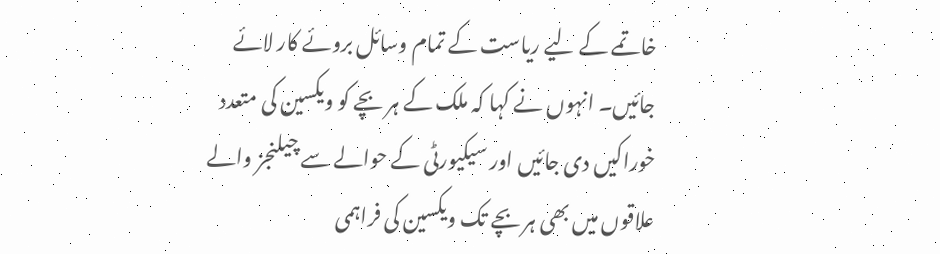خاتمے کے لیے ریاست کے تمام وسائل بروئے کار لائے جائیں۔ انہوں نے کہا کہ ملک کے ہر بچے کو ویکسین کی متعدد خوراکیں دی جائیں اور سیکیورٹی کے حوالے سے چیلنجز والے علاقوں میں بھی ہر بچے تک ویکسین کی فراہمی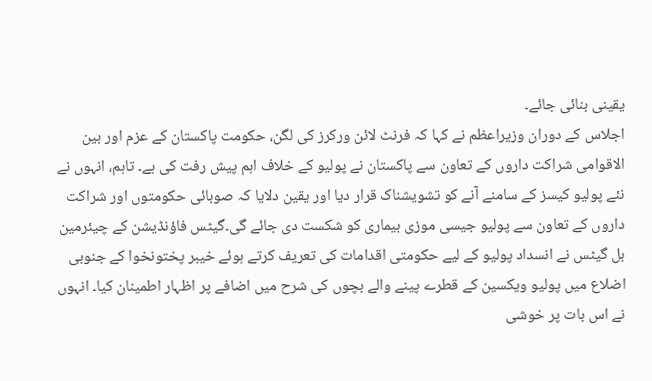یقینی بنائی جائے۔
اجلاس کے دوران وزیراعظم نے کہا کہ فرنٹ لائن ورکرز کی لگن، حکومت پاکستان کے عزم اور بین الاقوامی شراکت داروں کے تعاون سے پاکستان نے پولیو کے خلاف اہم پیش رفت کی ہے۔ تاہم، انہوں نے نئے پولیو کیسز کے سامنے آنے کو تشویشناک قرار دیا اور یقین دلایا کہ صوبائی حکومتوں اور شراکت داروں کے تعاون سے پولیو جیسی موزی بیماری کو شکست دی جائے گی۔گیٹس فاؤنڈیشن کے چیئرمین بل گیٹس نے انسداد پولیو کے لیے حکومتی اقدامات کی تعریف کرتے ہوئے خیبر پختونخوا کے جنوبی اضلاع میں پولیو ویکسین کے قطرے پینے والے بچوں کی شرح میں اضافے پر اظہار اطمینان کیا۔ انہوں نے اس بات پر خوشی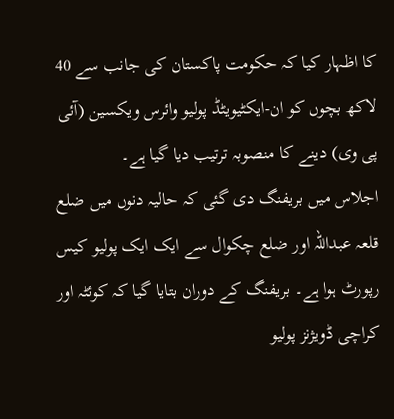کا اظہار کیا کہ حکومت پاکستان کی جانب سے 40 لاکھ بچوں کو ان-ایکٹیویٹڈ پولیو وائرس ویکسین (آئی پی وی) دینے کا منصوبہ ترتیب دیا گیا ہے۔
اجلاس میں بریفنگ دی گئی کہ حالیہ دنوں میں ضلع قلعہ عبداللہ اور ضلع چکوال سے ایک ایک پولیو کیس رپورٹ ہوا ہے۔ بریفنگ کے دوران بتایا گیا کہ کوئٹہ اور کراچی ڈویژنز پولیو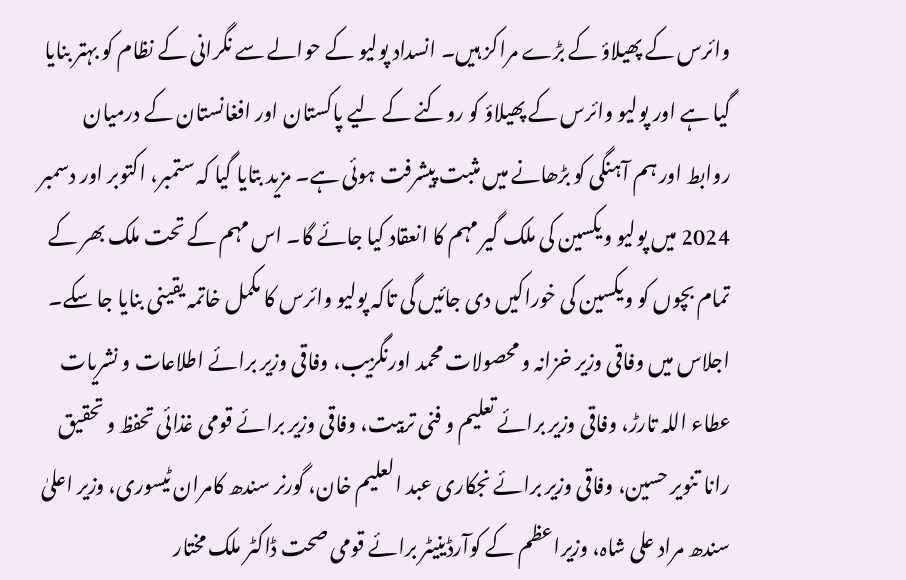وائرس کے پھیلاؤ کے بڑے مراکز ہیں۔ انسداد پولیو کے حوالے سے نگرانی کے نظام کو بہتر بنایا گیا ہے اور پولیو وائرس کے پھیلاؤ کو روکنے کے لیے پاکستان اور افغانستان کے درمیان روابط اور ہم آہنگی کو بڑھانے میں مثبت پیشرفت ہوئی ہے۔ مزید بتایا گیا کہ ستمبر، اکتوبر اور دسمبر 2024 میں پولیو ویکسین کی ملک گیر مہم کا انعقاد کیا جائے گا۔ اس مہم کے تحت ملک بھر کے تمام بچوں کو ویکسین کی خوراکیں دی جائیں گی تاکہ پولیو وائرس کا مکمل خاتمہ یقینی بنایا جا سکے۔
اجلاس میں وفاقی وزیر خزانہ و محصولات محمد اورنگزیب، وفاقی وزیر برائے اطلاعات و نشریات عطاء اللہ تارڑ، وفاقی وزیر برائے تعلیم و فنی تربیت، وفاقی وزیر برائے قومی غذائی تحفظ و تحقیق رانا تنویر حسین، وفاقی وزیر برائے نجکاری عبد العلیم خان، گورنر سندھ کامران ٹیسوری، وزیر اعلیٰ سندھ مراد علی شاہ، وزیراعظم کے کوآرڈینیٹر برائے قومی صحت ڈاکٹر ملک مختار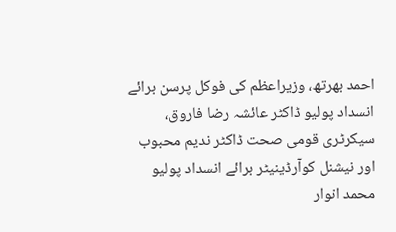احمد بھرتھ، وزیراعظم کی فوکل پرسن برائے انسداد پولیو ڈاکٹر عائشہ رضا فاروق، سیکرٹری قومی صحت ڈاکٹر ندیم محبوب اور نیشنل کوآرڈینیٹر برائے انسداد پولیو محمد انوار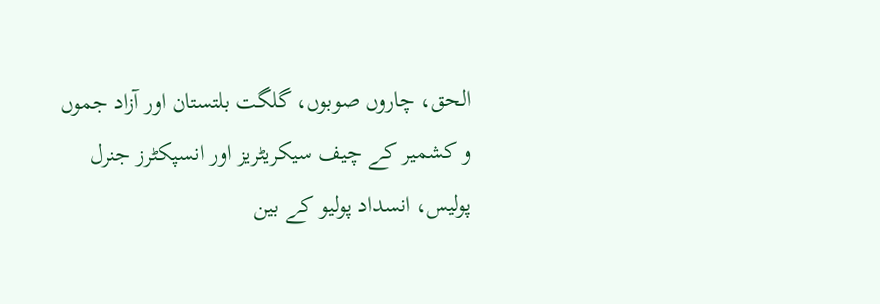الحق، چاروں صوبوں، گلگت بلتستان اور آزاد جموں و کشمیر کے چیف سیکریٹریز اور انسپکٹرز جنرل پولیس، انسداد پولیو کے بین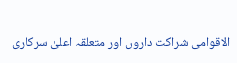الاقوامی شراکت داروں اور متعلقہ اعلیٰ سرکاری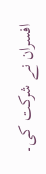افسران نے شرکت کی۔